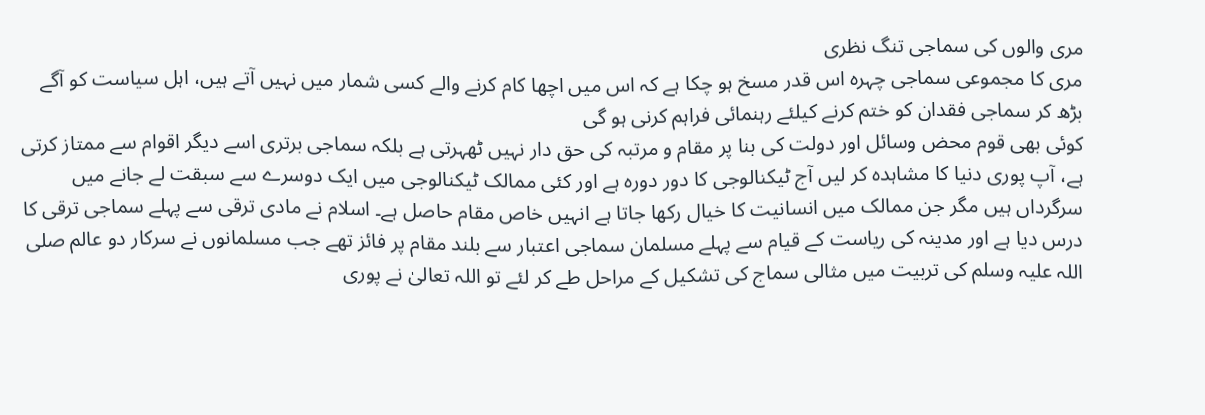مری والوں کی سماجی تنگ نظری
مری کا مجموعی سماجی چہرہ اس قدر مسخ ہو چکا ہے کہ اس میں اچھا کام کرنے والے کسی شمار میں نہیں آتے ہیں، اہل سیاست کو آگے بڑھ کر سماجی فقدان کو ختم کرنے کیلئے رہنمائی فراہم کرنی ہو گی
کوئی بھی قوم محض وسائل اور دولت کی بنا پر مقام و مرتبہ کی حق دار نہیں ٹھہرتی ہے بلکہ سماجی برتری اسے دیگر اقوام سے ممتاز کرتی ہے، آپ پوری دنیا کا مشاہدہ کر لیں آج ٹیکنالوجی کا دور دورہ ہے اور کئی ممالک ٹیکنالوجی میں ایک دوسرے سے سبقت لے جانے میں سرگرداں ہیں مگر جن ممالک میں انسانیت کا خیال رکھا جاتا ہے انہیں خاص مقام حاصل ہے۔ اسلام نے مادی ترقی سے پہلے سماجی ترقی کا درس دیا ہے اور مدینہ کی ریاست کے قیام سے پہلے مسلمان سماجی اعتبار سے بلند مقام پر فائز تھے جب مسلمانوں نے سرکار دو عالم صلی اللہ علیہ وسلم کی تربیت میں مثالی سماج کی تشکیل کے مراحل طے کر لئے تو اللہ تعالیٰ نے پوری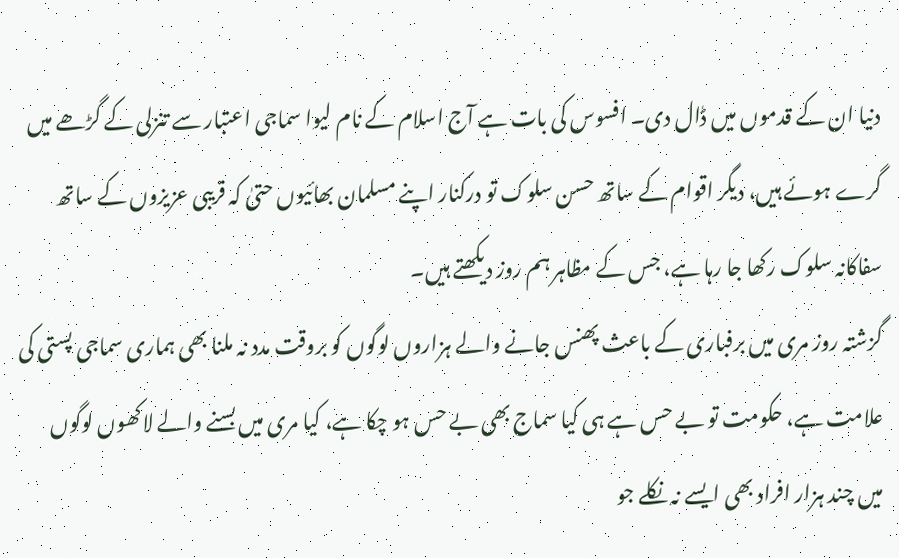دنیا ان کے قدموں میں ڈال دی۔ افسوس کی بات ہے آج اسلام کے نام لیوا سماجی اعتبار سے تنزلی کے گڑھے میں گرے ہوئے ہیں، دیگر اقوام کے ساتھ حسن سلوک تو درکنار اپنے مسلمان بھائیوں حتیٰ کہ قریبی عزیزوں کے ساتھ سفاکانہ سلوک رکھا جا رہا ہے، جس کے مظاہر ہم روز دیکھتے ہیں۔
گزشتہ روز مری میں برفباری کے باعث پھنس جانے والے ہزاروں لوگوں کو بروقت مدد نہ ملنا بھی ہماری سماجی پستی کی علامت ہے، حکومت تو بے حس ہے ہی کیا سماج بھی بے حس ہو چکا ہے، کیا مری میں بسنے والے لاکھوں لوگوں میں چند ہزار افراد بھی ایسے نہ نکلے جو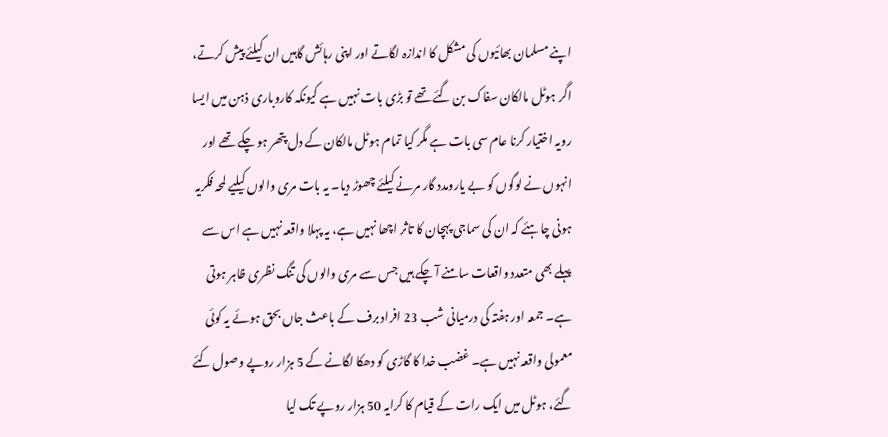اپنے مسلمان بھائیوں کی مشکل کا اندازہ لگاتے اور اپنی رہائش گاہیں ان کیلئے پیش کرتے، اگر ہوٹل مالکان سفاک بن گئے تھے تو بڑی بات نہیں ہے کیونکہ کاروباری ذہن میں ایسا رویہ اختیار کرنا عام سی بات ہے مگر کیا تمام ہوٹل مالکان کے دل پتھر ہو چکے تھے اور انہوں نے لوگوں کو بے یارومدد گار مرنے کیلئے چھوڑ دیا۔ یہ بات مری والوں کیلیے لمحہ فکریہ ہونی چاہئے کہ ان کی سماجی پہچان کا تاثر اچھا نہیں ہے، یہ پہلا واقعہ نہیں ہے اس سے پہلے بھی متعدد واقعات سامنے آ چکے ہیں جس سے مری والوں کی تنگ نظری ظاہر ہوتی ہے۔ جمعہ اور ہفتہ کی درمیانی شب 23 افراد برف کے باعث جاں بحق ہوئے یہ کوئی معمولی واقعہ نہیں ہے۔ غضب خدا کا گاڑی کو دھکا لگانے کے 5 ہزار روپے وصول کئے گئے، ہوٹل میں ایک رات کے قیام کا کرایہ 50 ہزار روپے تک لیا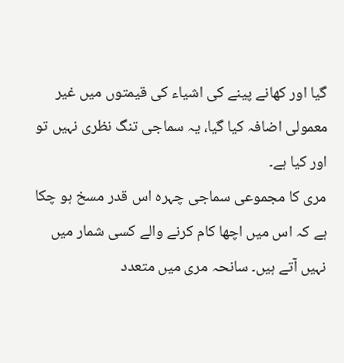گیا اور کھانے پینے کی اشیاء کی قیمتوں میں غیر معمولی اضافہ کیا گیا، یہ سماجی تنگ نظری نہیں تو اور کیا ہے۔
مری کا مجموعی سماجی چہرہ اس قدر مسخ ہو چکا ہے کہ اس میں اچھا کام کرنے والے کسی شمار میں نہیں آتے ہیں۔ سانحہ مری میں متعدد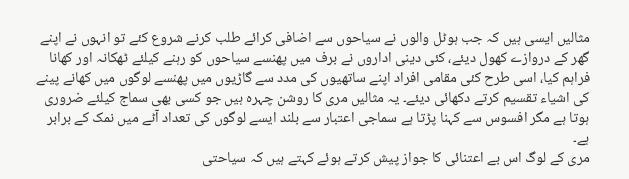مثالیں ایسی ہیں کہ جب ہوٹل والوں نے سیاحوں سے اضافی کرائے طلب کرنے شروع کئے تو انہوں نے اپنے گھر کے دروازے کھول دیئے، کئی دینی اداروں نے برف میں پھنسے سیاحوں کو رہنے کیلئے ٹھکانہ اور کھانا فراہم کیا، اسی طرح کئی مقامی افراد اپنے ساتھیوں کی مدد سے گاڑیوں میں پھنسے لوگوں میں کھانے پینے کی اشیاء تقسیم کرتے دکھائی دیئے۔ یہ مثالیں مری کا روشن چہرہ ہیں جو کسی بھی سماج کیلئے ضروری ہوتا ہے مگر افسوس سے کہنا پڑتا ہے سماجی اعتبار سے بلند ایسے لوگوں کی تعداد آٹے میں نمک کے برابر ہے۔
مری کے لوگ اس بے اعتنائی کا جواز پیش کرتے ہوئے کہتے ہیں کہ سیاحتی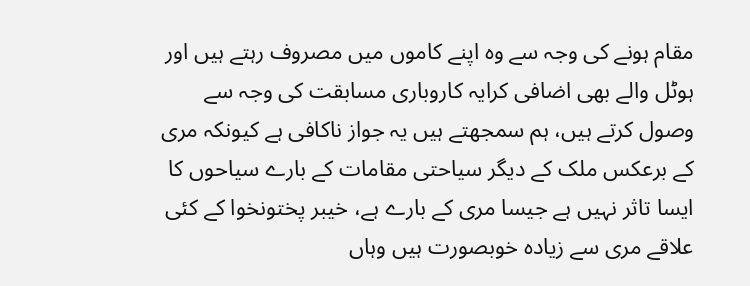مقام ہونے کی وجہ سے وہ اپنے کاموں میں مصروف رہتے ہیں اور ہوٹل والے بھی اضافی کرایہ کاروباری مسابقت کی وجہ سے وصول کرتے ہیں، ہم سمجھتے ہیں یہ جواز ناکافی ہے کیونکہ مری کے برعکس ملک کے دیگر سیاحتی مقامات کے بارے سیاحوں کا ایسا تاثر نہیں ہے جیسا مری کے بارے ہے، خیبر پختونخوا کے کئی علاقے مری سے زیادہ خوبصورت ہیں وہاں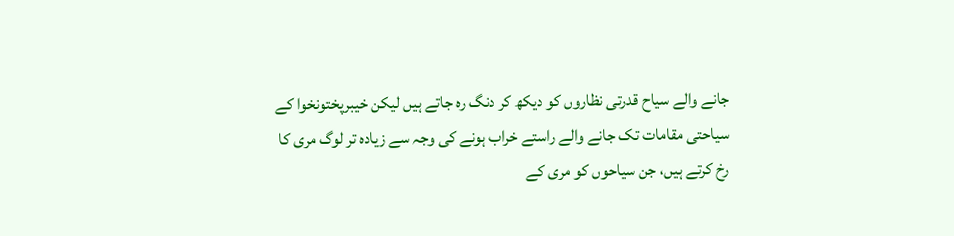جانے والے سیاح قدرتی نظاروں کو دیکھ کر دنگ رہ جاتے ہیں لیکن خیبرپختونخوا کے سیاحتی مقامات تک جانے والے راستے خراب ہونے کی وجہ سے زیادہ تر لوگ مری کا رخ کرتے ہیں، جن سیاحوں کو مری کے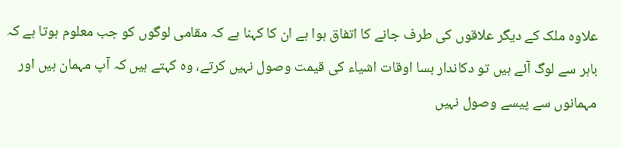علاوہ ملک کے دیگر علاقوں کی طرف جانے کا اتفاق ہوا ہے ان کا کہنا ہے کہ مقامی لوگوں کو جب معلوم ہوتا ہے کہ باہر سے لوگ آئے ہیں تو دکاندار بسا اوقات اشیاء کی قیمت وصول نہیں کرتے، وہ کہتے ہیں کہ آپ مہمان ہیں اور مہمانوں سے پیسے وصول نہیں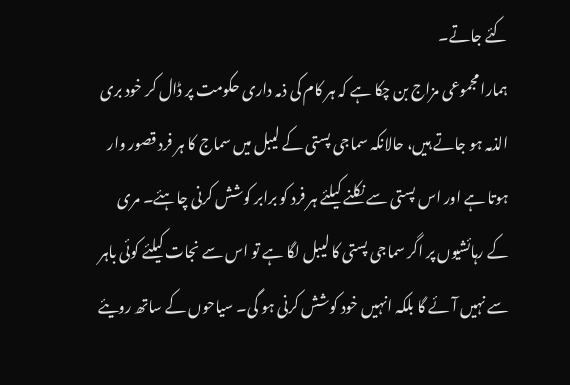کئے جاتے۔
ہمارا مجموعی مزاج بن چکا ہے کہ ہر کام کی ذمہ داری حکومت پر ڈال کر خود بری الذمہ ہو جاتے ہیں، حالانکہ سماجی پستی کے لیبل میں سماج کا ہر فرد قصور وار ہوتا ہے اور اس پستی سے نکلنے کیلئے ہر فرد کو برابر کوشش کرنی چاہئے۔ مری کے رہائشیوں پر اگر سماجی پستی کا لیبل لگا ہے تو اس سے نجات کیلئے کوئی باہر سے نہیں آئے گا بلکہ انہیں خود کوشش کرنی ہو گی۔ سیاحوں کے ساتھ رویئے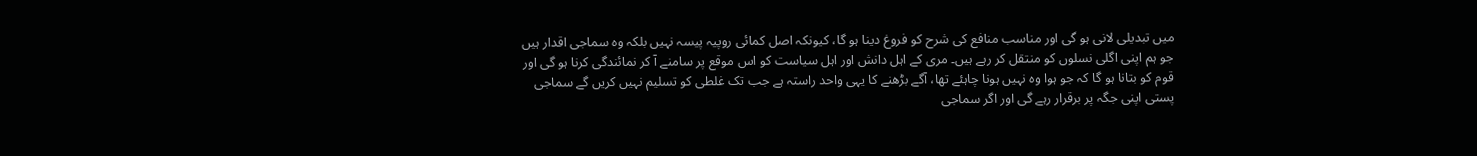میں تبدیلی لانی ہو گی اور مناسب منافع کی شرح کو فروغ دینا ہو گا، کیونکہ اصل کمائی روپیہ پیسہ نہیں بلکہ وہ سماجی اقدار ہیں جو ہم اپنی اگلی نسلوں کو منتقل کر رہے ہیں۔ مری کے اہل دانش اور اہل سیاست کو اس موقع پر سامنے آ کر نمائندگی کرنا ہو گی اور قوم کو بتانا ہو گا کہ جو ہوا وہ نہیں ہونا چاہئے تھا، آگے بڑھنے کا یہی واحد راستہ ہے جب تک غلطی کو تسلیم نہیں کریں گے سماجی پستی اپنی جگہ پر برقرار رہے گی اور اگر سماجی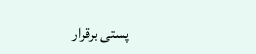پستی برقرار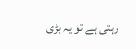رہتی ہے تو یہ بڑی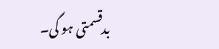بدقسمتی ہو گی۔